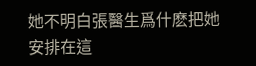她不明白張醫生爲什麽把她安排在這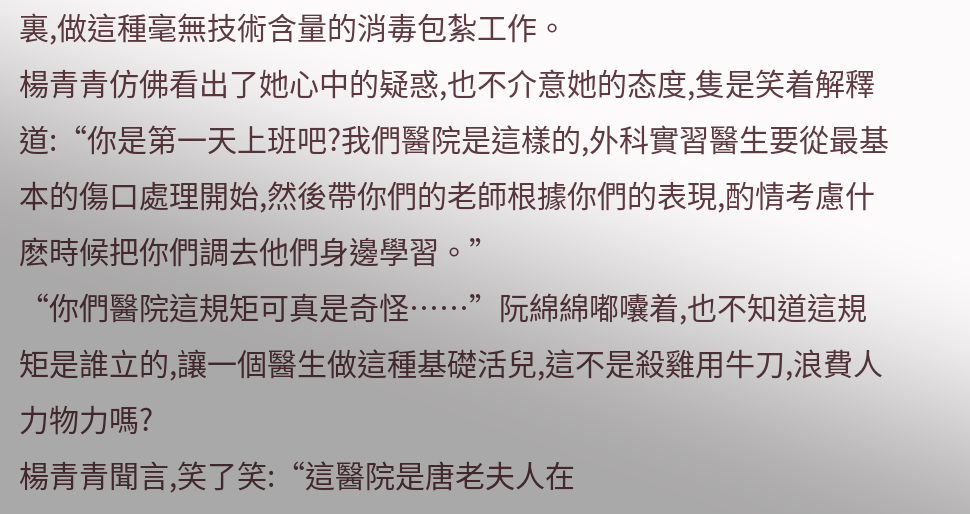裏,做這種毫無技術含量的消毒包紮工作。
楊青青仿佛看出了她心中的疑惑,也不介意她的态度,隻是笑着解釋道:“你是第一天上班吧?我們醫院是這樣的,外科實習醫生要從最基本的傷口處理開始,然後帶你們的老師根據你們的表現,酌情考慮什麽時候把你們調去他們身邊學習。”
“你們醫院這規矩可真是奇怪……”阮綿綿嘟囔着,也不知道這規矩是誰立的,讓一個醫生做這種基礎活兒,這不是殺雞用牛刀,浪費人力物力嗎?
楊青青聞言,笑了笑:“這醫院是唐老夫人在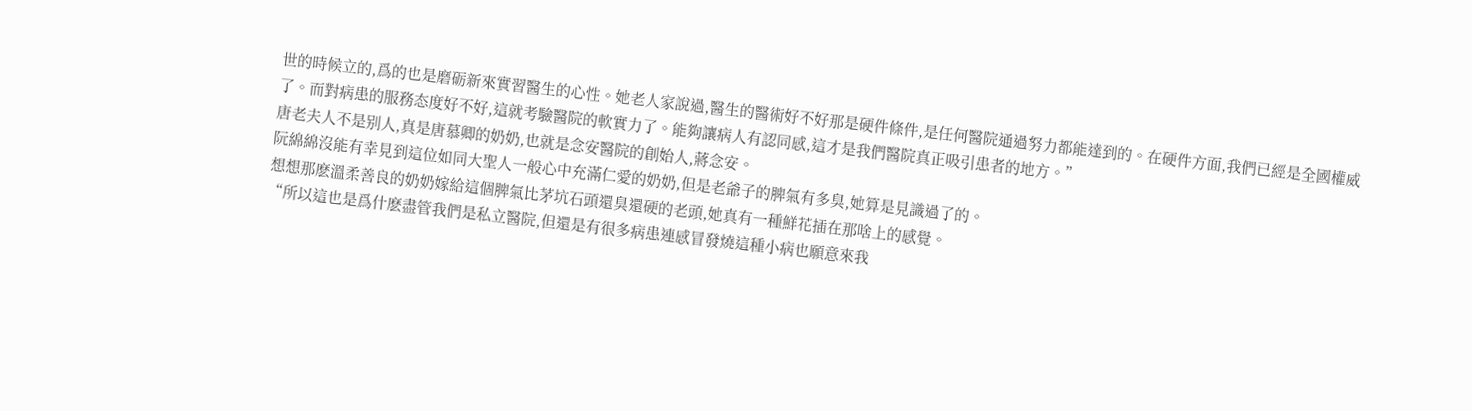世的時候立的,爲的也是磨砺新來實習醫生的心性。她老人家說過,醫生的醫術好不好那是硬件條件,是任何醫院通過努力都能達到的。在硬件方面,我們已經是全國權威了。而對病患的服務态度好不好,這就考驗醫院的軟實力了。能夠讓病人有認同感,這才是我們醫院真正吸引患者的地方。”
唐老夫人不是别人,真是唐慕卿的奶奶,也就是念安醫院的創始人,蔣念安。
阮綿綿沒能有幸見到這位如同大聖人一般心中充滿仁愛的奶奶,但是老爺子的脾氣有多臭,她算是見識過了的。
想想那麽溫柔善良的奶奶嫁給這個脾氣比茅坑石頭還臭還硬的老頭,她真有一種鮮花插在那啥上的感覺。
“所以這也是爲什麽盡管我們是私立醫院,但還是有很多病患連感冒發燒這種小病也願意來我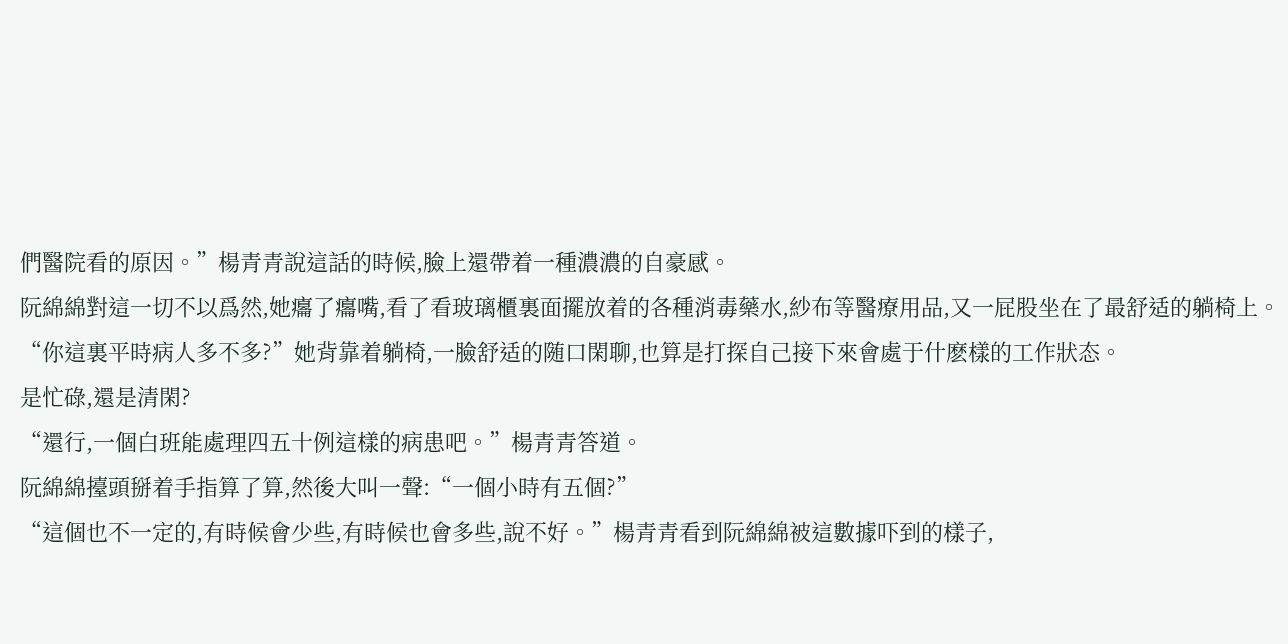們醫院看的原因。”楊青青說這話的時候,臉上還帶着一種濃濃的自豪感。
阮綿綿對這一切不以爲然,她癟了癟嘴,看了看玻璃櫃裏面擺放着的各種消毒藥水,紗布等醫療用品,又一屁股坐在了最舒适的躺椅上。
“你這裏平時病人多不多?”她背靠着躺椅,一臉舒适的随口閑聊,也算是打探自己接下來會處于什麽樣的工作狀态。
是忙碌,還是清閑?
“還行,一個白班能處理四五十例這樣的病患吧。”楊青青答道。
阮綿綿擡頭掰着手指算了算,然後大叫一聲:“一個小時有五個?”
“這個也不一定的,有時候會少些,有時候也會多些,說不好。”楊青青看到阮綿綿被這數據吓到的樣子,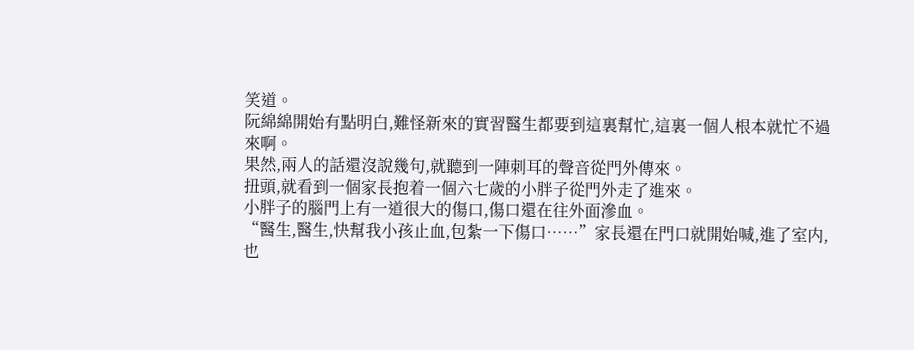笑道。
阮綿綿開始有點明白,難怪新來的實習醫生都要到這裏幫忙,這裏一個人根本就忙不過來啊。
果然,兩人的話還沒說幾句,就聽到一陣刺耳的聲音從門外傳來。
扭頭,就看到一個家長抱着一個六七歲的小胖子從門外走了進來。
小胖子的腦門上有一道很大的傷口,傷口還在往外面滲血。
“醫生,醫生,快幫我小孩止血,包紮一下傷口……”家長還在門口就開始喊,進了室内,也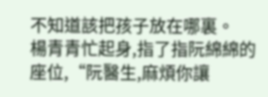不知道該把孩子放在哪裏。
楊青青忙起身,指了指阮綿綿的座位,“阮醫生,麻煩你讓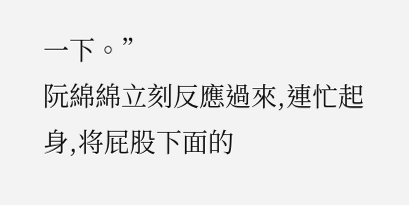一下。”
阮綿綿立刻反應過來,連忙起身,将屁股下面的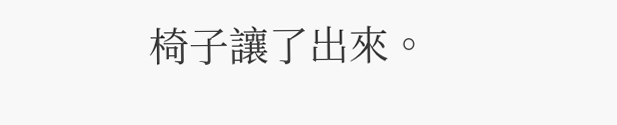椅子讓了出來。